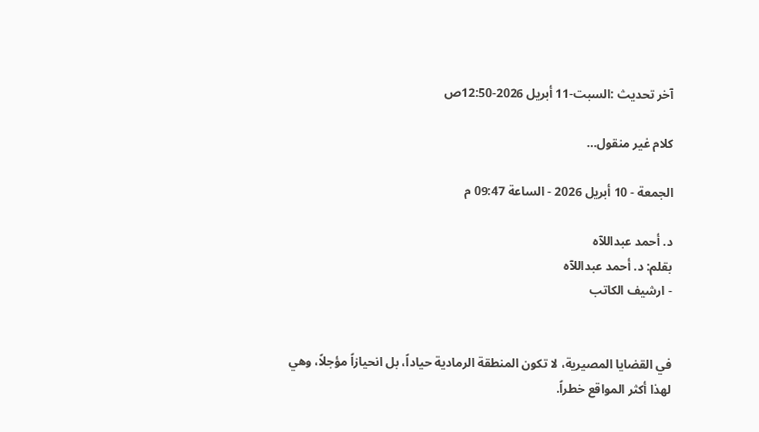آخر تحديث :السبت-11 أبريل 2026-12:50ص

كلام غير منقول…

الجمعة - 10 أبريل 2026 - الساعة 09:47 م

د. أحمد عبداللآه
بقلم: د. أحمد عبداللآه
- ارشيف الكاتب


في القضايا المصيرية، لا تكون المنطقة الرمادية حياداً، بل انحيازاً مؤجلاً، وهي لهذا أكثر المواقع خطراً.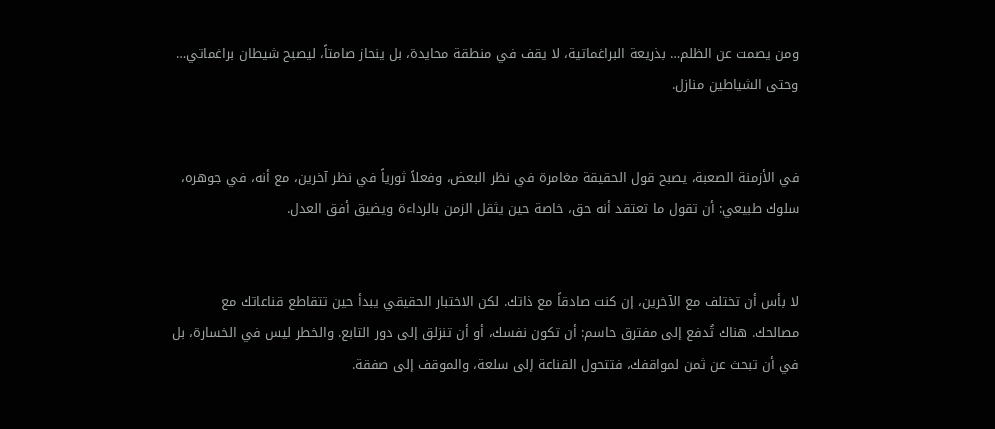ومن يصمت عن الظلم… بذريعة البراغماتية، لا يقف في منطقة محايدة، بل ينحاز صامتاً، ليصبح شيطان براغماتي… وحتى الشياطين منازل.


في الأزمنة الصعبة، يصبح قول الحقيقة مغامرة في نظر البعض، وفعلاً ثورياً في نظر آخرين، مع أنه، في جوهره، سلوك طبيعي: أن تقول ما تعتقد أنه حق، خاصة حين يثقل الزمن بالرداءة ويضيق أفق العدل.


لا بأس أن تختلف مع الآخرين، إن كنت صادقاً مع ذاتك. لكن الاختبار الحقيقي يبدأ حين تتقاطع قناعاتك مع مصالحك. هناك تُدفع إلى مفترق حاسم: أن تكون نفسك، أو أن تنزلق إلى دور التابع. والخطر ليس في الخسارة، بل في أن تبحث عن ثمن لمواقفك، فتتحول القناعة إلى سلعة، والموقف إلى صفقة.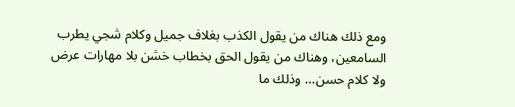ومع ذلك هناك من يقول الكذب بغلاف جميل وكلام شجي يطرب السامعين، وهناك من يقول الحق بخطاب خشن بلا مهارات عرض ولا كلام حسن… وذلك ما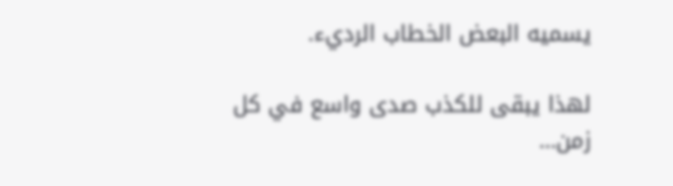يسميه البعض الخطاب الرديء.

لهذا يبقى للكذب صدى واسع في كل زمن…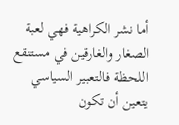أما نشر الكراهية فهي لعبة الصغار والغارقين في مستنقع اللحظة فالتعبير السياسي يتعين أن تكون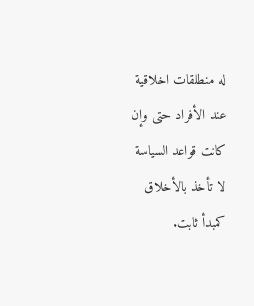له منطلقات اخلاقية عند الأفراد حتى وإن كانت قواعد السياسة لا تأخذ بالأخلاق كمبدأ ثابت.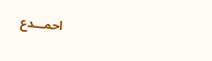احمـــدع